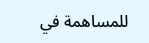للمساهمة في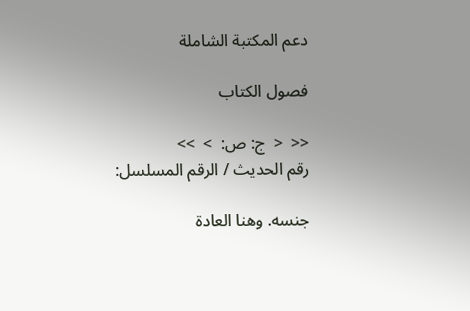دعم المكتبة الشاملة

فصول الكتاب

<<  <  ج: ص:  >  >>
رقم الحديث / الرقم المسلسل:

جنسه. وهنا العادة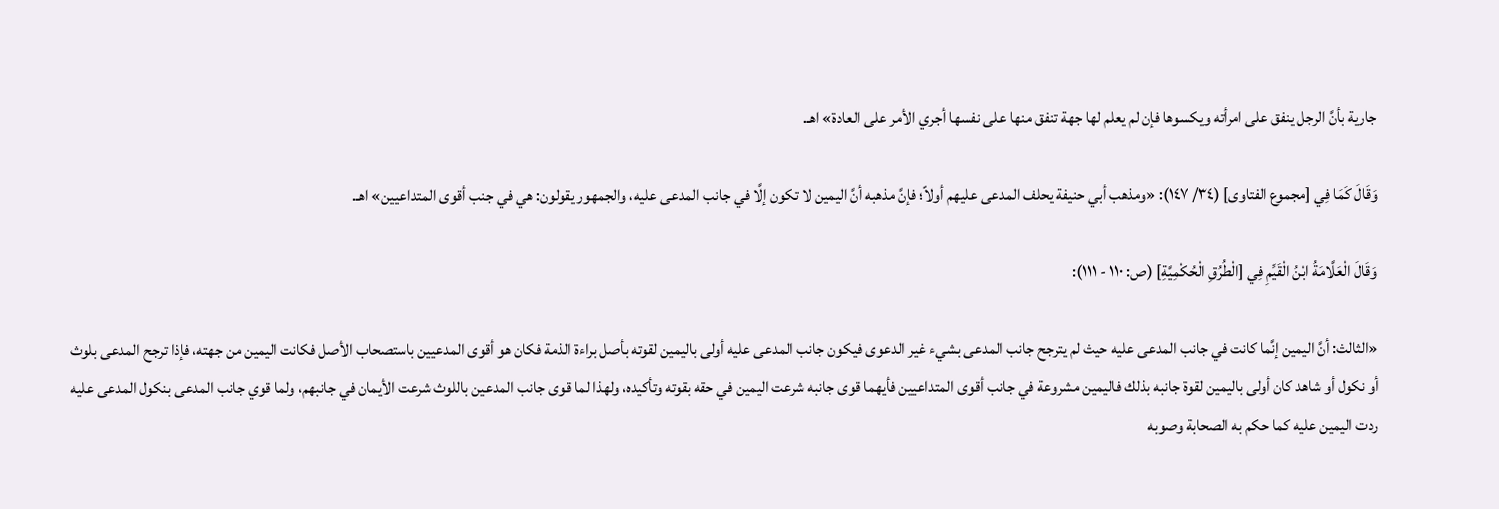جارية بأنَّ الرجل ينفق على امرأته ويكسوها فإن لم يعلم لها جهة تنفق منها على نفسها أجري الأمر على العادة» اهـ.

وَقَالَ كَمَا فِي [مجموع الفتاوى] (٣٤/ ١٤٧): «ومذهب أبي حنيفة يحلف المدعى عليهم أولاً؛ فإنَّ مذهبه أنَّ اليمين لا تكون إلَّا في جانب المدعى عليه، والجمهور يقولون: هي في جنب أقوى المتداعيين» اهـ.

وَقَالَ الْعَلَّامَةُ ابْنُ الْقَيِّمِ فِي [الْطُرُقِ الْحُكْمِيَّةِ] (ص: ١١٠ - ١١١):

«الثالث: أنَّ اليمين إنَّما كانت في جانب المدعى عليه حيث لم يترجح جانب المدعى بشيء غير الدعوى فيكون جانب المدعى عليه أولى باليمين لقوته بأصل براءة الذمة فكان هو أقوى المدعيين باستصحاب الأصل فكانت اليمين من جهته، فإذا ترجح المدعى بلوث أو نكول أو شاهد كان أولى باليمين لقوة جانبه بذلك فاليمين مشروعة في جانب أقوى المتداعيين فأيهما قوى جانبه شرعت اليمين في حقه بقوته وتأكيده، ولهذا لما قوى جانب المدعين باللوث شرعت الأيمان في جانبهم، ولما قوي جانب المدعى بنكول المدعى عليه ردت اليمين عليه كما حكم به الصحابة وصوبه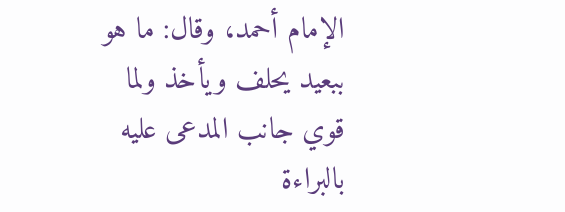الإمام أحمد، وقال: ما هو ببعيد يحلف ويأخذ ولما قوي جانب المدعى عليه بالبراءة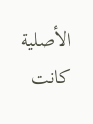الأصلية كانت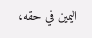اليمين في حقه،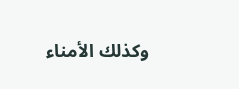وكذلك الأمناء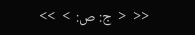<<  <  ج: ص:  >  >>